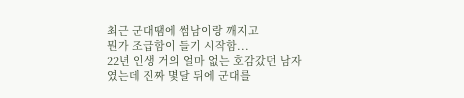최근 군대땜에 썸남이랑 깨지고
뭔가 조급함이 들기 시작함...
22년 인생 거의 얼마 없는 호감갔던 남자였는데 진짜 몇달 뒤에 군대를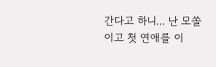간다고 하니... 난 모쏠이고 첫 연애를 이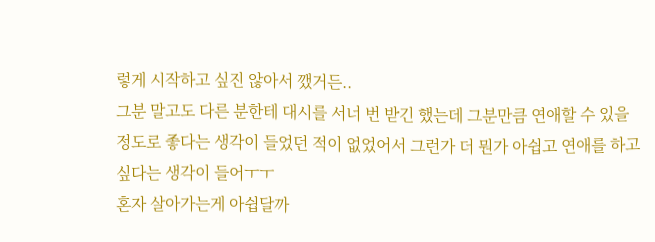렇게 시작하고 싶진 않아서 깼거든..
그분 말고도 다른 분한테 대시를 서너 번 받긴 했는데 그분만큼 연애할 수 있을 정도로 좋다는 생각이 들었던 적이 없었어서 그런가 더 뭔가 아쉽고 연애를 하고 싶다는 생각이 들어ㅜㅜ
혼자 살아가는게 아쉽달까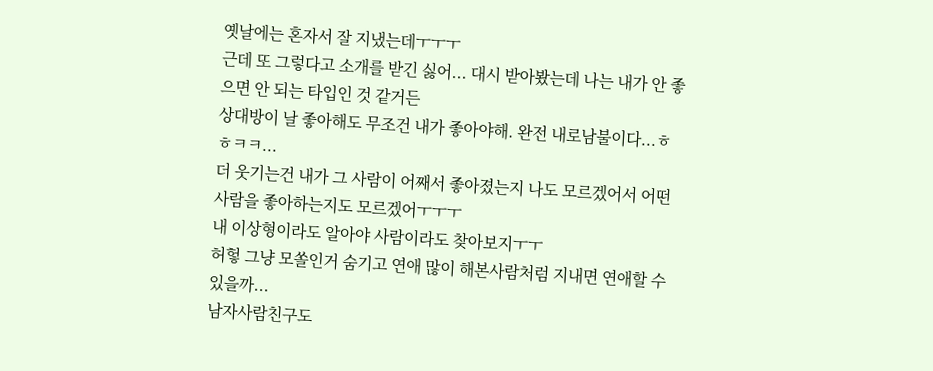옛날에는 혼자서 잘 지냈는데ㅜㅜㅜ
근데 또 그렇다고 소개를 받긴 싫어... 대시 받아봤는데 나는 내가 안 좋으면 안 되는 타입인 것 같거든
상대방이 날 좋아해도 무조건 내가 좋아야해. 완전 내로남불이다...ㅎㅎㅋㅋ...
더 웃기는건 내가 그 사람이 어째서 좋아졌는지 나도 모르겠어서 어떤사람을 좋아하는지도 모르겠어ㅜㅜㅜ
내 이상형이라도 알아야 사람이라도 찾아보지ㅜㅜ
허헣 그냥 모쏠인거 숨기고 연애 많이 해본사람처럼 지내면 연애할 수 있을까...
남자사람친구도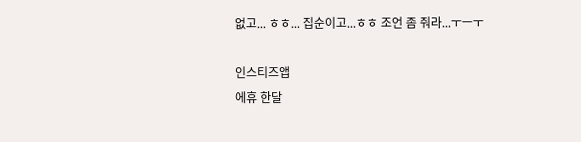없고... ㅎㅎ... 집순이고...ㅎㅎ 조언 좀 줘라...ㅜㅡㅜ

인스티즈앱
에휴 한달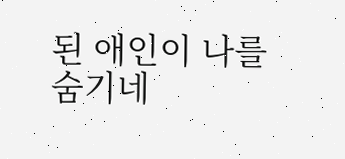된 애인이 나를 숨기네